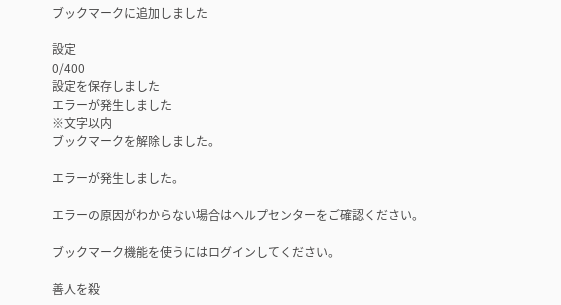ブックマークに追加しました

設定
0/400
設定を保存しました
エラーが発生しました
※文字以内
ブックマークを解除しました。

エラーが発生しました。

エラーの原因がわからない場合はヘルプセンターをご確認ください。

ブックマーク機能を使うにはログインしてください。

善人を殺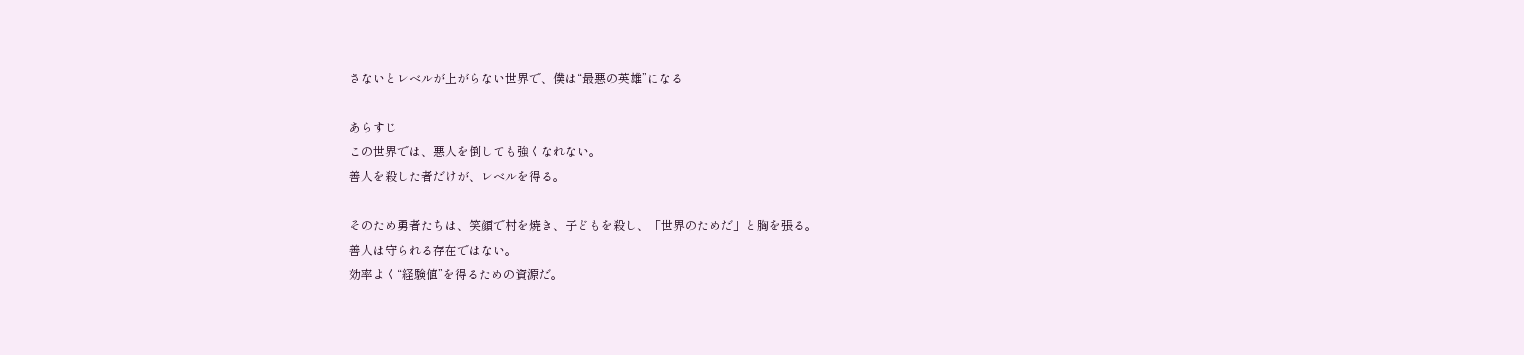さないとレベルが上がらない世界で、僕は“最悪の英雄”になる

あらすじ
この世界では、悪人を倒しても強くなれない。
善人を殺した者だけが、レベルを得る。

そのため勇者たちは、笑顔で村を焼き、子どもを殺し、「世界のためだ」と胸を張る。
善人は守られる存在ではない。
効率よく“経験値”を得るための資源だ。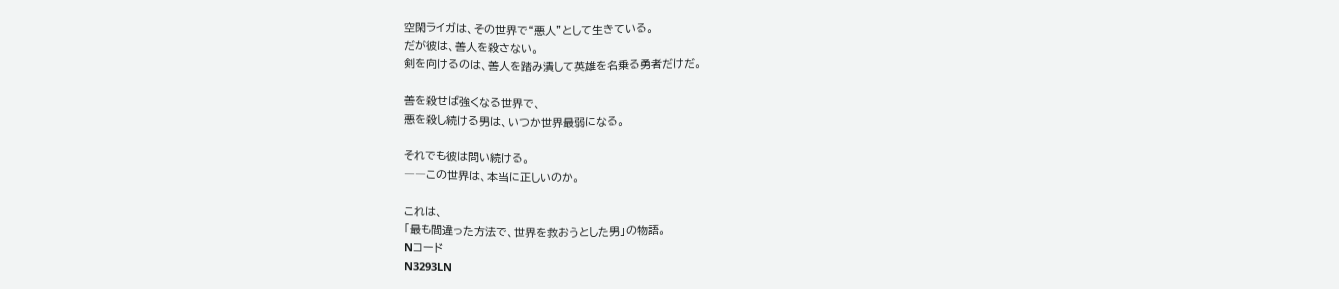空閑ライガは、その世界で“悪人”として生きている。
だが彼は、善人を殺さない。
剣を向けるのは、善人を踏み潰して英雄を名乗る勇者だけだ。

善を殺せば強くなる世界で、
悪を殺し続ける男は、いつか世界最弱になる。

それでも彼は問い続ける。
――この世界は、本当に正しいのか。

これは、
「最も間違った方法で、世界を救おうとした男」の物語。
Nコード
N3293LN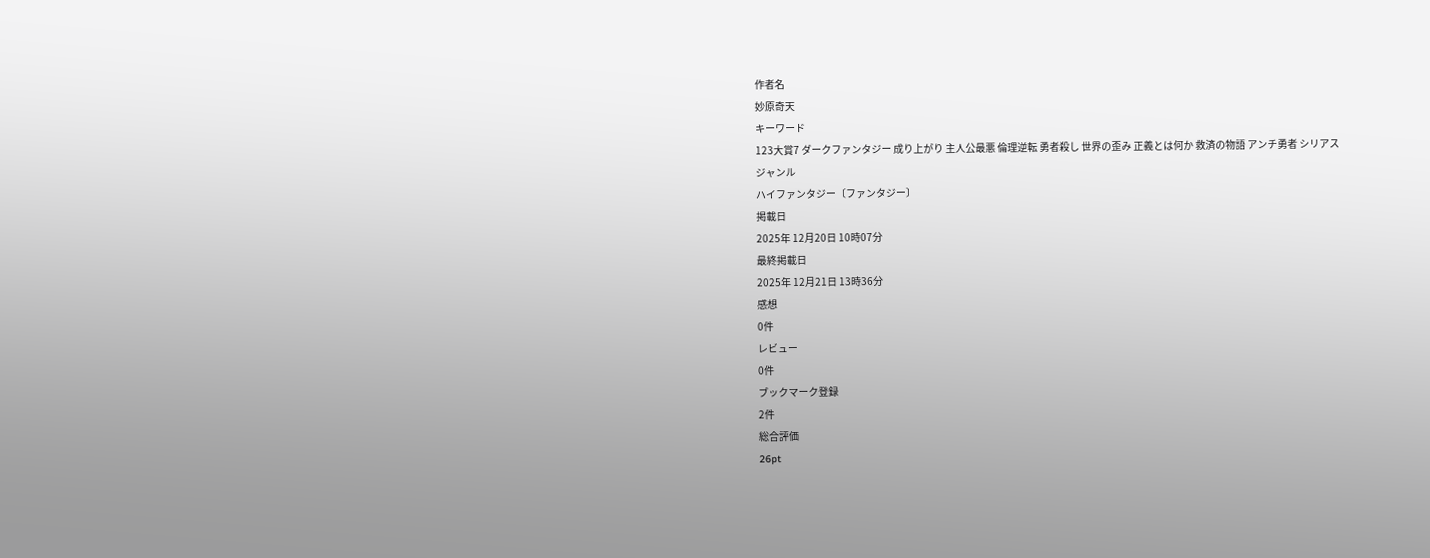作者名
妙原奇天
キーワード
123大賞7 ダークファンタジー 成り上がり 主人公最悪 倫理逆転 勇者殺し 世界の歪み 正義とは何か 救済の物語 アンチ勇者 シリアス
ジャンル
ハイファンタジー〔ファンタジー〕
掲載日
2025年 12月20日 10時07分
最終掲載日
2025年 12月21日 13時36分
感想
0件
レビュー
0件
ブックマーク登録
2件
総合評価
26pt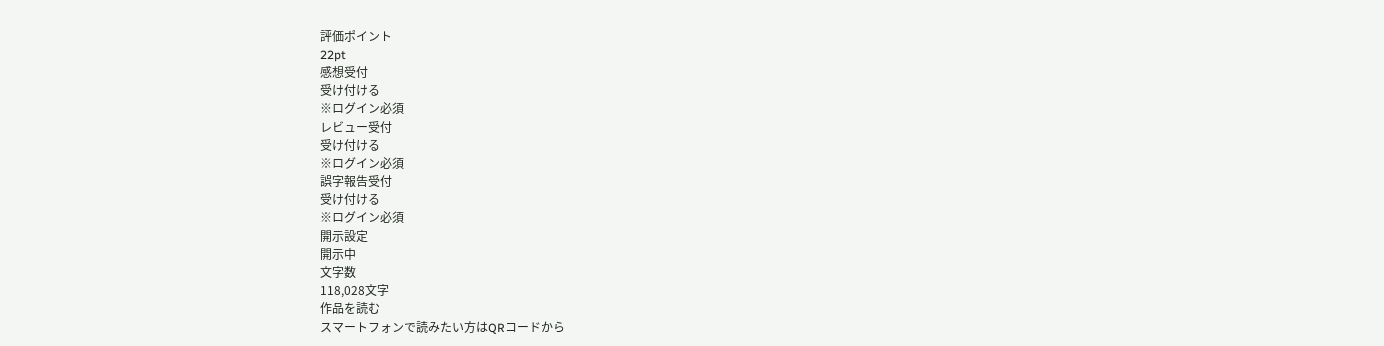評価ポイント
22pt
感想受付
受け付ける
※ログイン必須
レビュー受付
受け付ける
※ログイン必須
誤字報告受付
受け付ける
※ログイン必須
開示設定
開示中
文字数
118,028文字
作品を読む
スマートフォンで読みたい方はQRコードから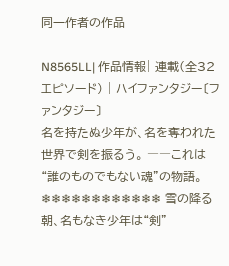同一作者の作品

N8565LL| 作品情報| 連載(全32エピソード) | ハイファンタジー〔ファンタジー〕
名を持たぬ少年が、名を奪われた世界で剣を振るう。 ――これは“誰のものでもない魂”の物語。 ❄❄❄❄❄❄❄❄❄❄❄❄ 雪の降る朝、名もなき少年は“剣”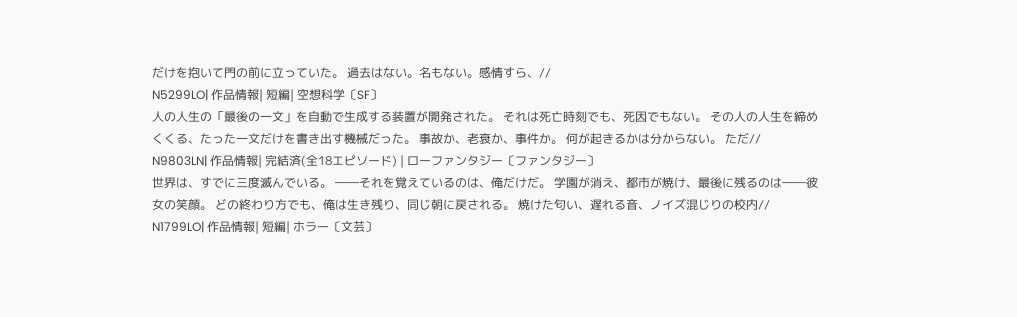だけを抱いて門の前に立っていた。 過去はない。名もない。感情すら、//
N5299LO| 作品情報| 短編| 空想科学〔SF〕
人の人生の「最後の一文」を自動で生成する装置が開発された。 それは死亡時刻でも、死因でもない。 その人の人生を締めくくる、たった一文だけを書き出す機械だった。 事故か、老衰か、事件か。 何が起きるかは分からない。 ただ//
N9803LN| 作品情報| 完結済(全18エピソード) | ローファンタジー〔ファンタジー〕
世界は、すでに三度滅んでいる。 ――それを覚えているのは、俺だけだ。 学園が消え、都市が焼け、最後に残るのは――彼女の笑顔。 どの終わり方でも、俺は生き残り、同じ朝に戻される。 焼けた匂い、遅れる音、ノイズ混じりの校内//
N1799LO| 作品情報| 短編| ホラー〔文芸〕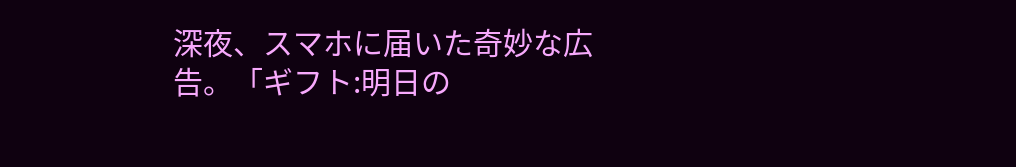深夜、スマホに届いた奇妙な広告。「ギフト:明日の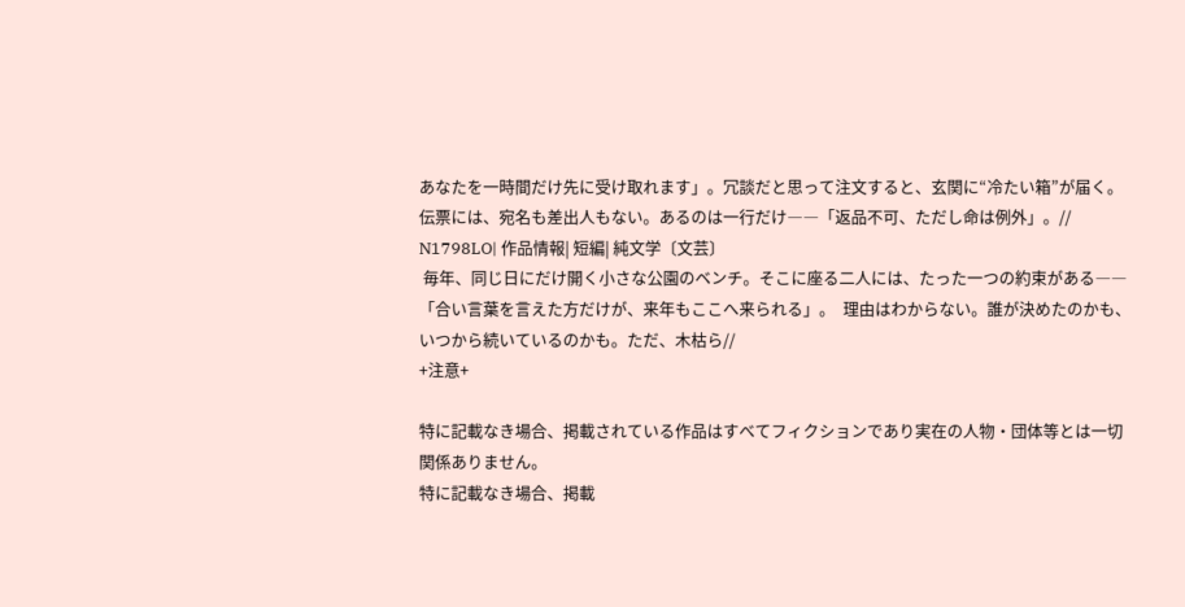あなたを一時間だけ先に受け取れます」。冗談だと思って注文すると、玄関に“冷たい箱”が届く。伝票には、宛名も差出人もない。あるのは一行だけ――「返品不可、ただし命は例外」。//
N1798LO| 作品情報| 短編| 純文学〔文芸〕
 毎年、同じ日にだけ開く小さな公園のベンチ。そこに座る二人には、たった一つの約束がある――「合い言葉を言えた方だけが、来年もここへ来られる」。  理由はわからない。誰が決めたのかも、いつから続いているのかも。ただ、木枯ら//
+注意+

特に記載なき場合、掲載されている作品はすべてフィクションであり実在の人物・団体等とは一切関係ありません。
特に記載なき場合、掲載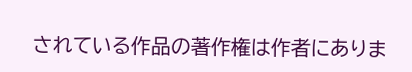されている作品の著作権は作者にありま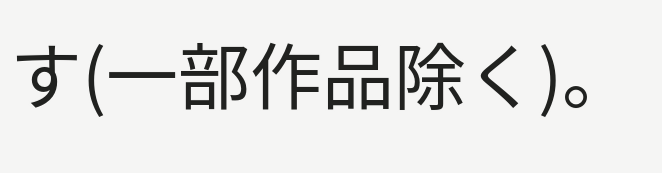す(一部作品除く)。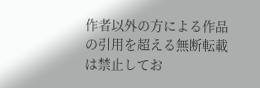作者以外の方による作品の引用を超える無断転載は禁止してお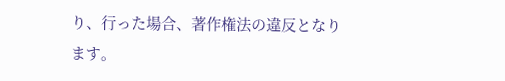り、行った場合、著作権法の違反となります。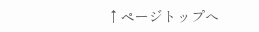↑ページトップへ